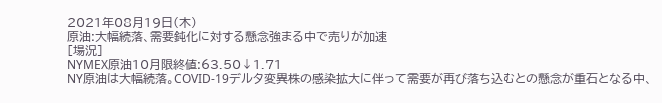2021年08月19日(木)
原油:大幅続落、需要鈍化に対する懸念強まる中で売りが加速
[場況]
NYMEX原油10月限終値:63.50↓1.71
NY原油は大幅続落。COVID-19デルタ変異株の感染拡大に伴って需要が再び落ち込むとの懸念が重石となる中、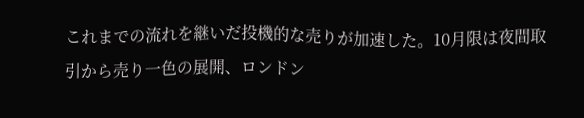これまでの流れを継いだ投機的な売りが加速した。10月限は夜間取引から売り一色の展開、ロンドン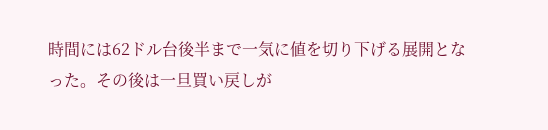時間には62ドル台後半まで一気に値を切り下げる展開となった。その後は一旦買い戻しが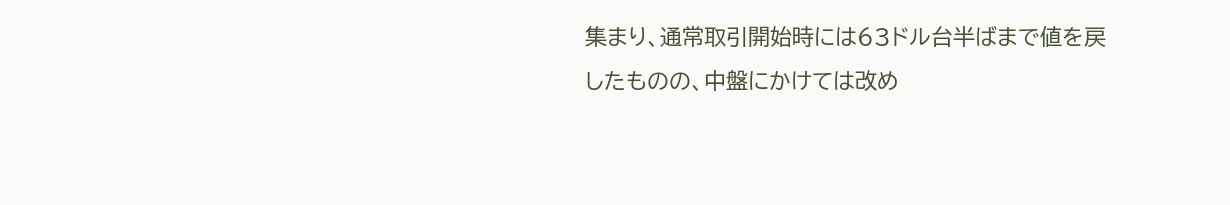集まり、通常取引開始時には63ドル台半ばまで値を戻したものの、中盤にかけては改め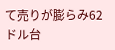て売りが膨らみ62ドル台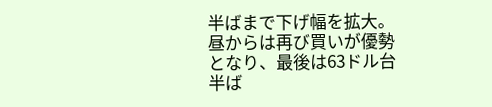半ばまで下げ幅を拡大。昼からは再び買いが優勢となり、最後は63ドル台半ば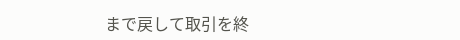まで戻して取引を終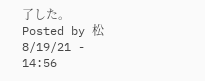了した。
Posted by 松 8/19/21 - 14:56